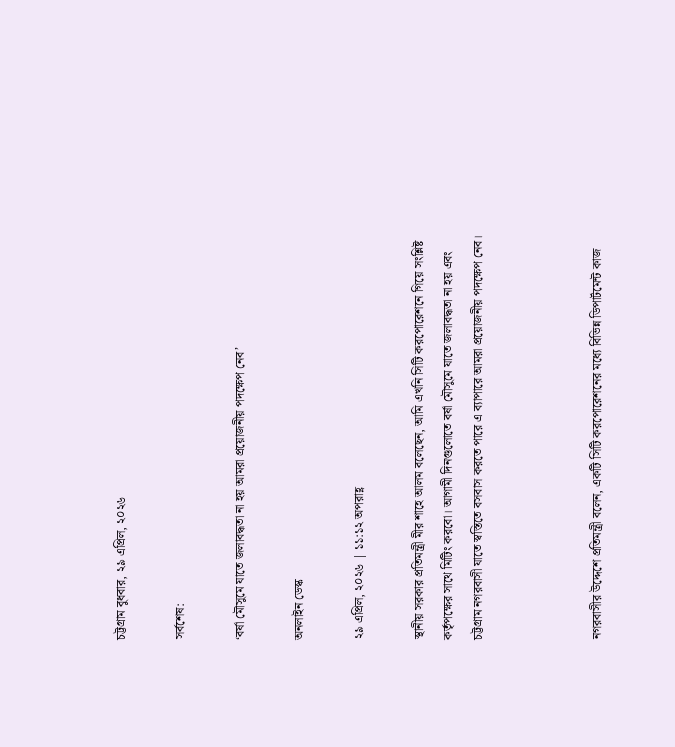চট্টগ্রাম বুধবার, ২৯ এপ্রিল, ২০২৬

সর্বশেষ:

‘বর্ষা মৌসুমে যাতে জলাবদ্ধতা না হয় আমরা প্রয়োজনীয় পদক্ষেপ নেব’

অনলাইন ডেস্ক

২৯ এপ্রিল, ২০২৬ | ১১:১২ অপরাহ্ণ

স্থানীয় সরকার প্রতিমন্ত্রী মীর শাহে আলম বলেছেন, আমি এখনি সিটি করপোরেশনে গিয়ে সংশ্লিষ্ট কর্তৃপক্ষের সাথে মিটিং করবো। আগামী দিনগুলোতে বর্ষা মৌসুমে যাতে জলাবদ্ধতা না হয় এবং চট্টগ্রাম নগরবাসী যাতে স্বস্তিতে বসবাস করতে পারে এ ব্যাপারে আমরা প্রয়োজনীয় পদক্ষেপ নেব।



নগরবাসীর উদ্দেশে প্রতিমন্ত্রী বলেন, একটি সিটি করপোরেশনের মধ্যে বিভিন্ন ডিপার্টমেন্ট কাজ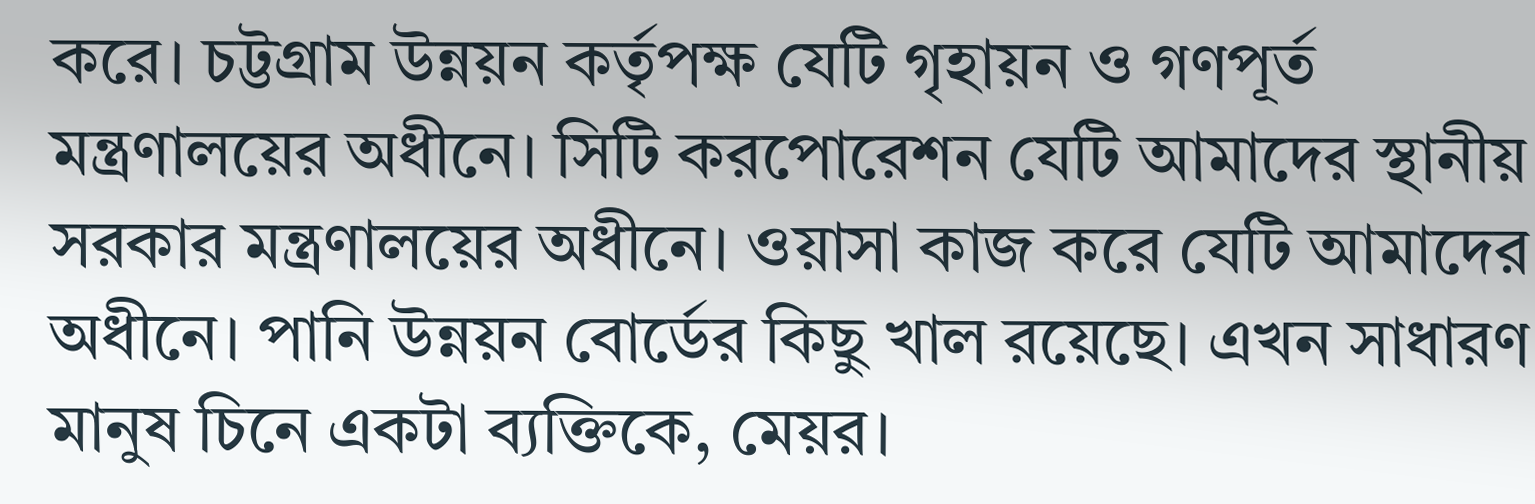করে। চট্টগ্রাম উন্নয়ন কর্তৃপক্ষ যেটি গৃহায়ন ও গণপূর্ত মন্ত্রণালয়ের অধীনে। সিটি করপোরেশন যেটি আমাদের স্থানীয় সরকার মন্ত্রণালয়ের অধীনে। ওয়াসা কাজ করে যেটি আমাদের অধীনে। পানি উন্নয়ন বোর্ডের কিছু খাল রয়েছে। এখন সাধারণ মানুষ চিনে একটা ব্যক্তিকে, মেয়র।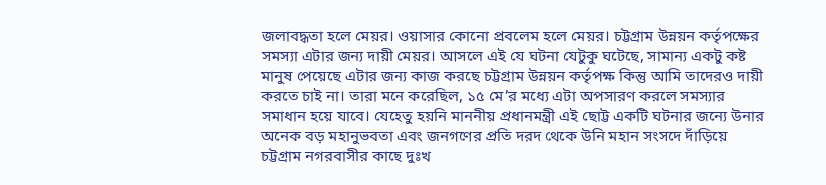জলাবদ্ধতা হলে মেয়র। ওয়াসার কোনো প্রবলেম হলে মেয়র। চট্টগ্রাম উন্নয়ন কর্তৃপক্ষের সমস্যা এটার জন্য দায়ী মেয়র। আসলে এই যে ঘটনা যেটুকু ঘটেছে, সামান্য একটু কষ্ট মানুষ পেয়েছে এটার জন্য কাজ করছে চট্টগ্রাম উন্নয়ন কর্তৃপক্ষ কিন্তু আমি তাদেরও দায়ী করতে চাই না। তারা মনে করেছিল, ১৫ মে’র মধ্যে এটা অপসারণ করলে সমস্যার সমাধান হয়ে যাবে। যেহেতু হয়নি মাননীয় প্রধানমন্ত্রী এই ছোট্ট একটি ঘটনার জন্যে উনার অনেক বড় মহানুভবতা এবং জনগণের প্রতি দরদ থেকে উনি মহান সংসদে দাঁড়িয়ে চট্টগ্রাম নগরবাসীর কাছে দুঃখ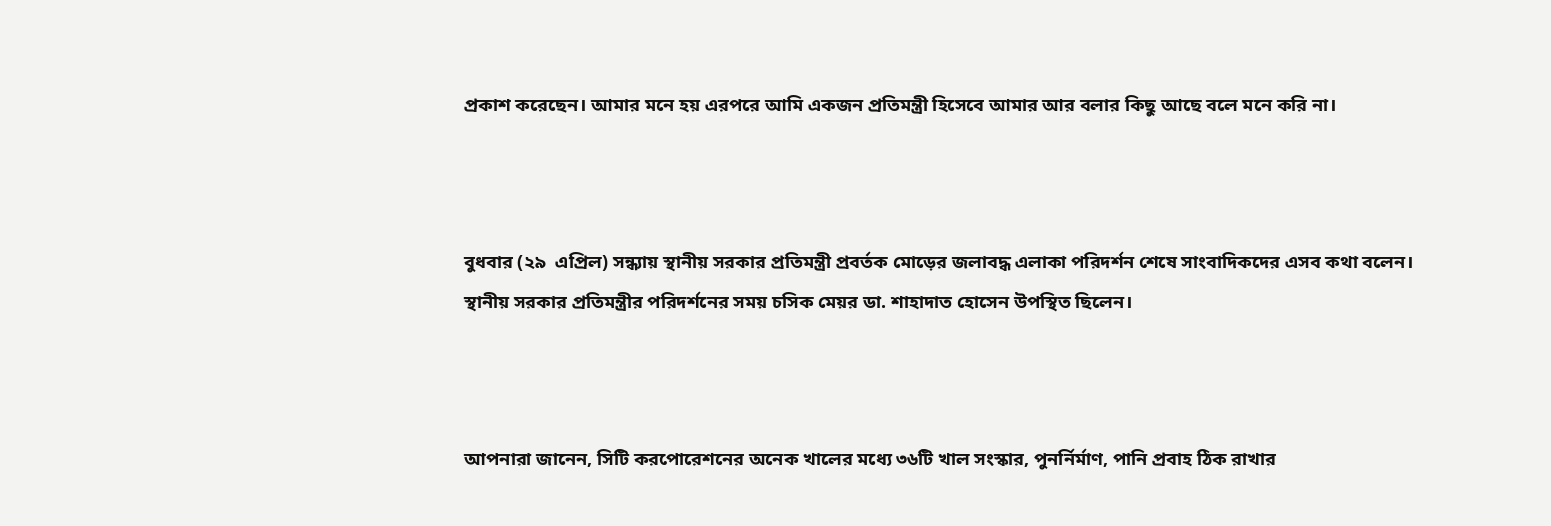প্রকাশ করেছেন। আমার মনে হয় এরপরে আমি একজন প্রতিমন্ত্রী হিসেবে আমার আর বলার কিছু আছে বলে মনে করি না।



বুধবার (২৯  এপ্রিল) সন্ধ্যায় স্থানীয় সরকার প্রতিমন্ত্রী প্রবর্তক মোড়ের জলাবদ্ধ এলাকা পরিদর্শন শেষে সাংবাদিকদের এসব কথা বলেন। স্থানীয় সরকার প্রতিমন্ত্রীর পরিদর্শনের সময় চসিক মেয়র ডা. শাহাদাত হোসেন উপস্থিত ছিলেন।



আপনারা জানেন, সিটি করপোরেশনের অনেক খালের মধ্যে ৩৬টি খাল সংস্কার, পুনর্নির্মাণ, পানি প্রবাহ ঠিক রাখার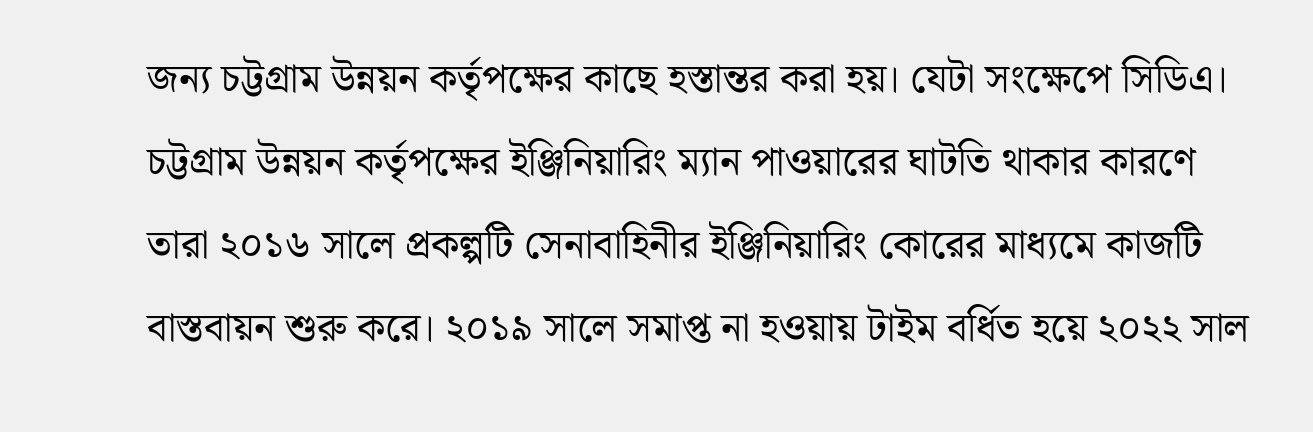জন্য চট্টগ্রাম উন্নয়ন কর্তৃপক্ষের কাছে হস্তান্তর করা হয়। যেটা সংক্ষেপে সিডিএ। চট্টগ্রাম উন্নয়ন কর্তৃপক্ষের ইঞ্জিনিয়ারিং ম্যান পাওয়ারের ঘাটতি থাকার কারণে তারা ২০১৬ সালে প্রকল্পটি সেনাবাহিনীর ইঞ্জিনিয়ারিং কোরের মাধ্যমে কাজটি বাস্তবায়ন শুরু করে। ২০১৯ সালে সমাপ্ত না হওয়ায় টাইম বর্ধিত হয়ে ২০২২ সাল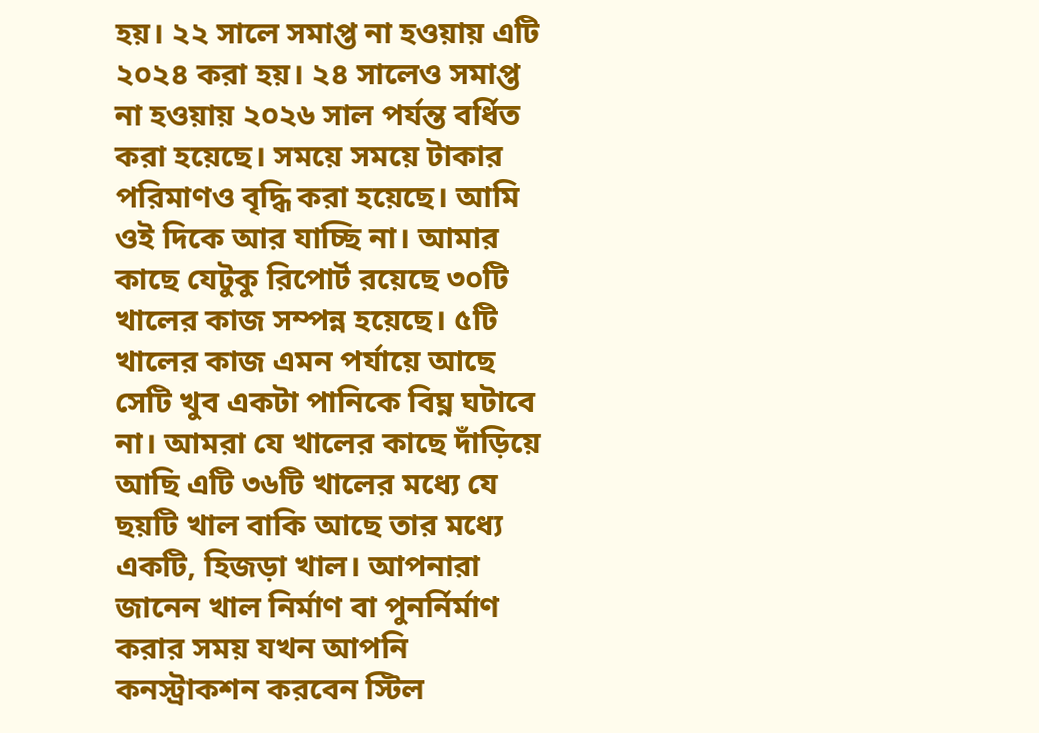হয়। ২২ সালে সমাপ্ত না হওয়ায় এটি ২০২৪ করা হয়। ২৪ সালেও সমাপ্ত না হওয়ায় ২০২৬ সাল পর্যন্ত বর্ধিত করা হয়েছে। সময়ে সময়ে টাকার পরিমাণও বৃদ্ধি করা হয়েছে। আমি ওই দিকে আর যাচ্ছি না। আমার কাছে যেটুকু রিপোর্ট রয়েছে ৩০টি খালের কাজ সম্পন্ন হয়েছে। ৫টি খালের কাজ এমন পর্যায়ে আছে সেটি খুব একটা পানিকে বিঘ্ন ঘটাবে না। আমরা যে খালের কাছে দাঁড়িয়ে আছি এটি ৩৬টি খালের মধ্যে যে ছয়টি খাল বাকি আছে তার মধ্যে একটি, হিজড়া খাল। আপনারা জানেন খাল নির্মাণ বা পুনর্নির্মাণ করার সময় যখন আপনি কনস্ট্রাকশন করবেন স্টিল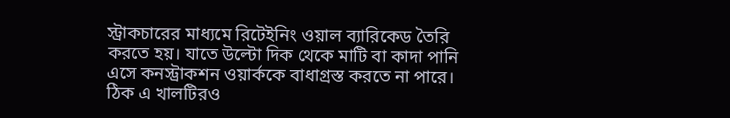স্ট্রাকচারের মাধ্যমে রিটেইনিং ওয়াল ব্যারিকেড তৈরি করতে হয়। যাতে উল্টো দিক থেকে মাটি বা কাদা পানি এসে কনস্ট্রাকশন ওয়ার্ককে বাধাগ্রস্ত করতে না পারে। ঠিক এ খালটিরও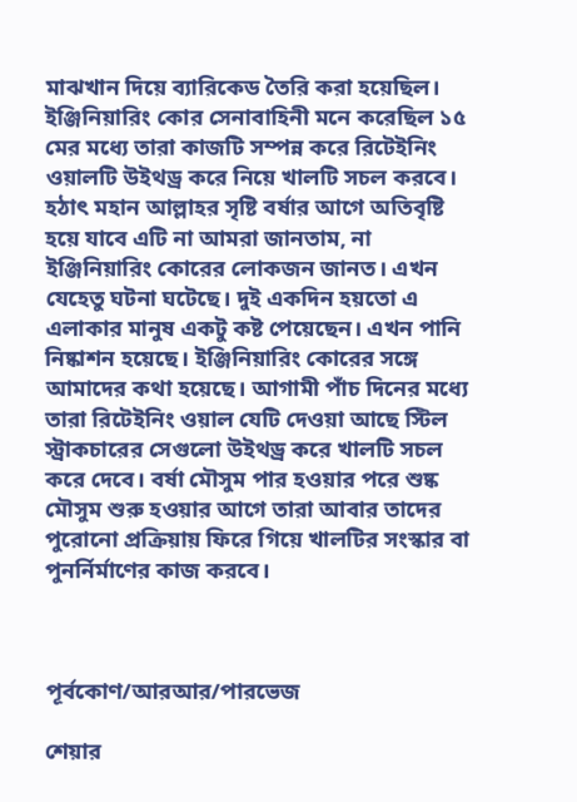মাঝখান দিয়ে ব্যারিকেড তৈরি করা হয়েছিল। ইঞ্জিনিয়ারিং কোর সেনাবাহিনী মনে করেছিল ১৫ মের মধ্যে তারা কাজটি সম্পন্ন করে রিটেইনিং ওয়ালটি উইথড্র করে নিয়ে খালটি সচল করবে। হঠাৎ মহান আল্লাহর সৃষ্টি বর্ষার আগে অতিবৃষ্টি হয়ে যাবে এটি না আমরা জানতাম, না ইঞ্জিনিয়ারিং কোরের লোকজন জানত। এখন যেহেতু ঘটনা ঘটেছে। দুই একদিন হয়তো এ এলাকার মানুষ একটু কষ্ট পেয়েছেন। এখন পানি নিষ্কাশন হয়েছে। ইঞ্জিনিয়ারিং কোরের সঙ্গে আমাদের কথা হয়েছে। আগামী পাঁচ দিনের মধ্যে তারা রিটেইনিং ওয়াল যেটি দেওয়া আছে স্টিল স্ট্রাকচারের সেগুলো উইথড্র করে খালটি সচল করে দেবে। বর্ষা মৌসুম পার হওয়ার পরে শুষ্ক মৌসুম শুরু হওয়ার আগে তারা আবার তাদের পুরোনো প্রক্রিয়ায় ফিরে গিয়ে খালটির সংস্কার বা পুনর্নির্মাণের কাজ করবে।



পূর্বকোণ/আরআর/পারভেজ

শেয়ার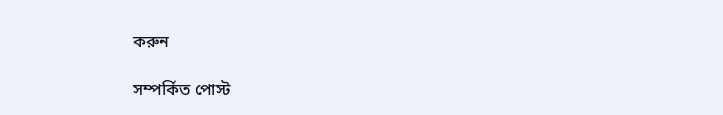করুন

সম্পর্কিত পোস্ট